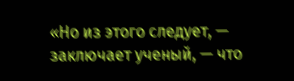«Но из этого следует, — заключает ученый, — что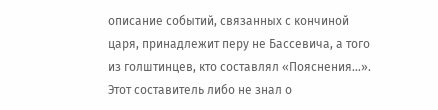описание событий, связанных с кончиной царя, принадлежит перу не Бассевича, а того из голштинцев, кто составлял «Пояснения…». Этот составитель либо не знал о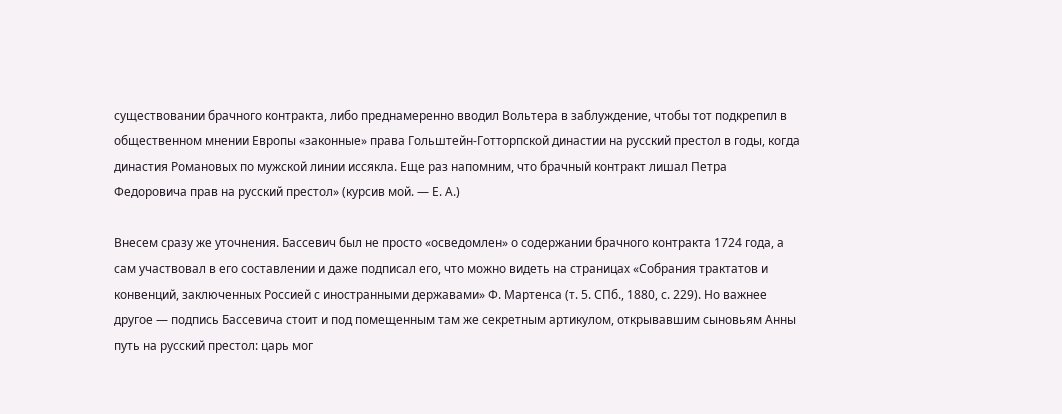существовании брачного контракта, либо преднамеренно вводил Вольтера в заблуждение, чтобы тот подкрепил в общественном мнении Европы «законные» права Гольштейн-Готторпской династии на русский престол в годы, когда династия Романовых по мужской линии иссякла. Еще раз напомним, что брачный контракт лишал Петра Федоровича прав на русский престол» (курсив мой. — Е. А.)

Внесем сразу же уточнения. Бассевич был не просто «осведомлен» о содержании брачного контракта 1724 года, а сам участвовал в его составлении и даже подписал его, что можно видеть на страницах «Собрания трактатов и конвенций, заключенных Россией с иностранными державами» Ф. Мартенса (т. 5. СПб., 1880, с. 229). Но важнее другое — подпись Бассевича стоит и под помещенным там же секретным артикулом, открывавшим сыновьям Анны путь на русский престол: царь мог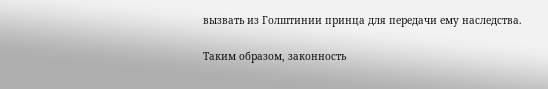вызвать из Голштинии принца для передачи ему наследства.

Таким образом, законность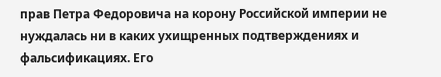прав Петра Федоровича на корону Российской империи не нуждалась ни в каких ухищренных подтверждениях и фальсификациях. Его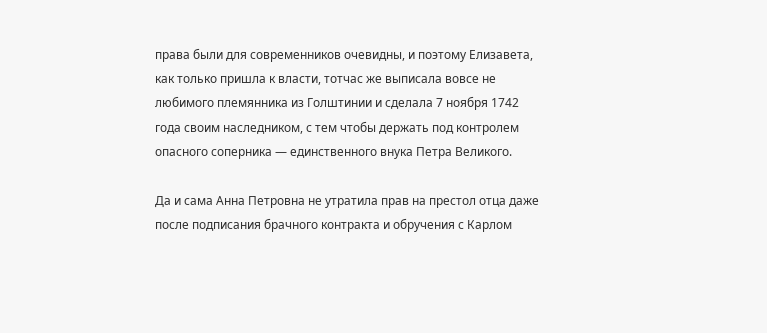права были для современников очевидны, и поэтому Елизавета, как только пришла к власти, тотчас же выписала вовсе не любимого племянника из Голштинии и сделала 7 ноября 1742 года своим наследником, с тем чтобы держать под контролем опасного соперника — единственного внука Петра Великого.

Да и сама Анна Петровна не утратила прав на престол отца даже после подписания брачного контракта и обручения с Карлом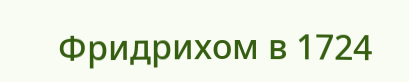Фридрихом в 1724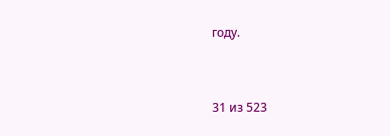году.



31 из 523